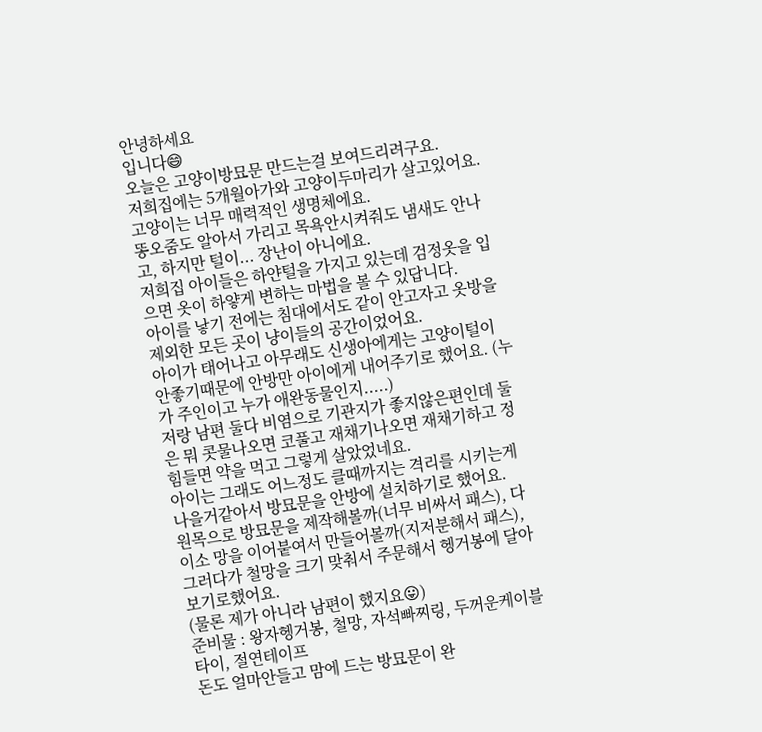안녕하세요
입니다😄
오늘은 고양이방묘문 만드는걸 보여드리려구요.
저희집에는 5개월아가와 고양이두마리가 살고있어요.
고양이는 너무 매력적인 생명체에요.
똥오줌도 알아서 가리고 목욕안시켜줘도 냄새도 안나고, 하지만 털이... 장난이 아니에요.
저희집 아이들은 하얀털을 가지고 있는데 검정옷을 입으면 옷이 하얗게 변하는 마법을 볼 수 있답니다.
아이를 낳기 전에는 침대에서도 같이 안고자고 옷방을 제외한 모든 곳이 냥이들의 공간이었어요.
아이가 태어나고 아무래도 신생아에게는 고양이털이 안좋기때문에 안방만 아이에게 내어주기로 했어요. (누가 주인이고 누가 애완동물인지.....)
저랑 남편 둘다 비염으로 기관지가 좋지않은편인데 둘은 뭐 콧물나오면 코풀고 재채기나오면 재채기하고 정힘들면 약을 먹고 그렇게 살았었네요.
아이는 그래도 어느정도 클때까지는 격리를 시키는게 나을거같아서 방묘문을 안방에 설치하기로 했어요.
원목으로 방묘문을 제작해볼까(너무 비싸서 패스), 다이소 망을 이어붙여서 만들어볼까(지저분해서 패스), 그러다가 철망을 크기 맞춰서 주문해서 헹거봉에 달아보기로했어요.
(물론 제가 아니라 남편이 했지요😛)
준비물 : 왕자헹거봉, 철망, 자석빠찌링, 두꺼운케이블타이, 절연테이프
돈도 얼마안들고 맘에 드는 방묘문이 완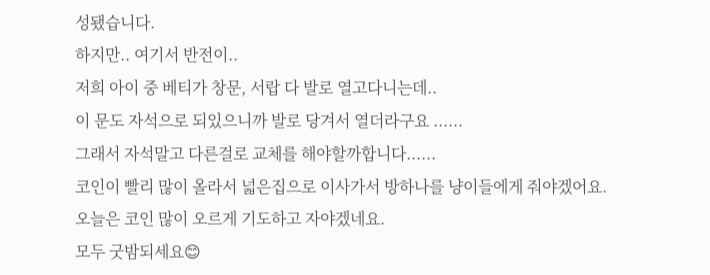성됐습니다.
하지만.. 여기서 반전이..
저희 아이 중 베티가 창문, 서랍 다 발로 열고다니는데..
이 문도 자석으로 되있으니까 발로 당겨서 열더라구요 ......
그래서 자석말고 다른걸로 교체를 해야할까합니다......
코인이 빨리 많이 올라서 넓은집으로 이사가서 방하나를 냥이들에게 줘야겠어요.
오늘은 코인 많이 오르게 기도하고 자야겠네요.
모두 굿밤되세요😊